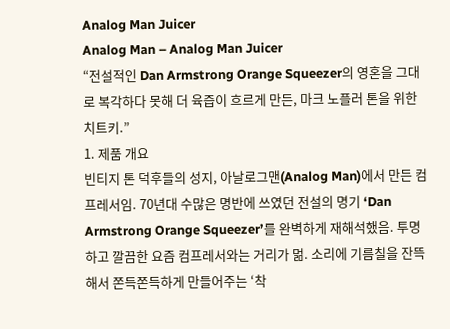Analog Man Juicer
Analog Man – Analog Man Juicer
“전설적인 Dan Armstrong Orange Squeezer의 영혼을 그대로 복각하다 못해 더 육즙이 흐르게 만든, 마크 노플러 톤을 위한 치트키.”
1. 제품 개요
빈티지 톤 덕후들의 성지, 아날로그맨(Analog Man)에서 만든 컴프레서임. 70년대 수많은 명반에 쓰였던 전설의 명기 ‘Dan Armstrong Orange Squeezer’를 완벽하게 재해석했음. 투명하고 깔끔한 요즘 컴프레서와는 거리가 멂. 소리에 기름칠을 잔뜩 해서 쫀득쫀득하게 만들어주는 ‘착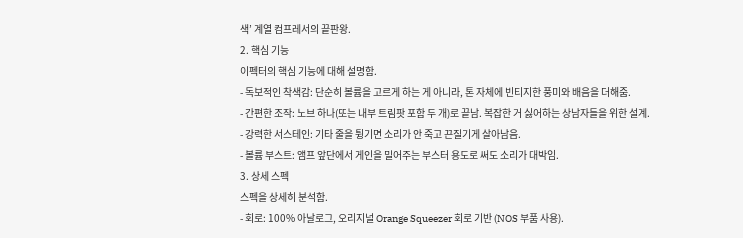색’ 계열 컴프레서의 끝판왕.
2. 핵심 기능
이펙터의 핵심 기능에 대해 설명함.
- 독보적인 착색감: 단순히 볼륨을 고르게 하는 게 아니라, 톤 자체에 빈티지한 풍미와 배음을 더해줌.
- 간편한 조작: 노브 하나(또는 내부 트림팟 포함 두 개)로 끝남. 복잡한 거 싫어하는 상남자들을 위한 설계.
- 강력한 서스테인: 기타 줄을 튕기면 소리가 안 죽고 끈질기게 살아남음.
- 볼륨 부스트: 앰프 앞단에서 게인을 밀어주는 부스터 용도로 써도 소리가 대박임.
3. 상세 스펙
스펙을 상세히 분석함.
- 회로: 100% 아날로그, 오리지널 Orange Squeezer 회로 기반 (NOS 부품 사용).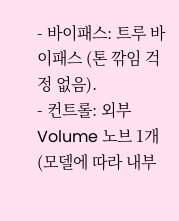- 바이패스: 트루 바이패스 (톤 깎임 걱정 없음).
- 컨트롤: 외부 Volume 노브 1개 (모델에 따라 내부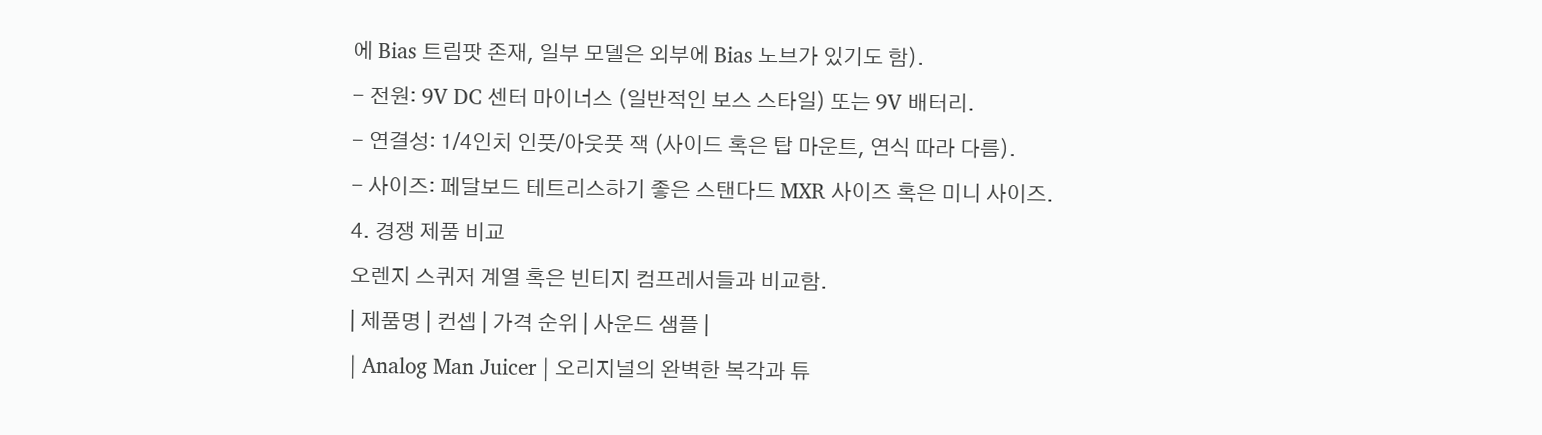에 Bias 트림팟 존재, 일부 모델은 외부에 Bias 노브가 있기도 함).
- 전원: 9V DC 센터 마이너스 (일반적인 보스 스타일) 또는 9V 배터리.
- 연결성: 1/4인치 인풋/아웃풋 잭 (사이드 혹은 탑 마운트, 연식 따라 다름).
- 사이즈: 페달보드 테트리스하기 좋은 스탠다드 MXR 사이즈 혹은 미니 사이즈.
4. 경쟁 제품 비교
오렌지 스퀴저 계열 혹은 빈티지 컴프레서들과 비교함.
| 제품명 | 컨셉 | 가격 순위 | 사운드 샘플 |
| Analog Man Juicer | 오리지널의 완벽한 복각과 튜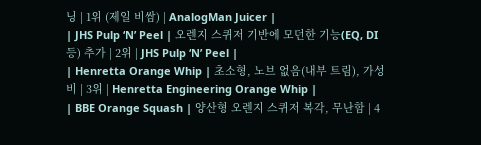닝 | 1위 (제일 비쌈) | AnalogMan Juicer |
| JHS Pulp ‘N’ Peel | 오렌지 스퀴저 기반에 모던한 기능(EQ, DI 등) 추가 | 2위 | JHS Pulp ‘N’ Peel |
| Henretta Orange Whip | 초소형, 노브 없음(내부 트림), 가성비 | 3위 | Henretta Engineering Orange Whip |
| BBE Orange Squash | 양산형 오렌지 스퀴저 복각, 무난함 | 4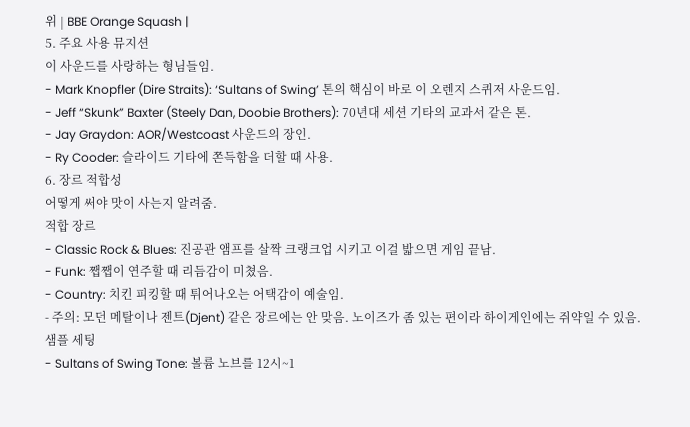위 | BBE Orange Squash |
5. 주요 사용 뮤지션
이 사운드를 사랑하는 형님들임.
- Mark Knopfler (Dire Straits): ‘Sultans of Swing’ 톤의 핵심이 바로 이 오렌지 스퀴저 사운드임.
- Jeff “Skunk” Baxter (Steely Dan, Doobie Brothers): 70년대 세션 기타의 교과서 같은 톤.
- Jay Graydon: AOR/Westcoast 사운드의 장인.
- Ry Cooder: 슬라이드 기타에 쫀득함을 더할 때 사용.
6. 장르 적합성
어떻게 써야 맛이 사는지 알려줌.
적합 장르
- Classic Rock & Blues: 진공관 앰프를 살짝 크랭크업 시키고 이걸 밟으면 게임 끝남.
- Funk: 쨉쨉이 연주할 때 리듬감이 미쳤음.
- Country: 치킨 피킹할 때 튀어나오는 어택감이 예술임.
- 주의: 모던 메탈이나 젠트(Djent) 같은 장르에는 안 맞음. 노이즈가 좀 있는 편이라 하이게인에는 쥐약일 수 있음.
샘플 세팅
- Sultans of Swing Tone: 볼륨 노브를 12시~1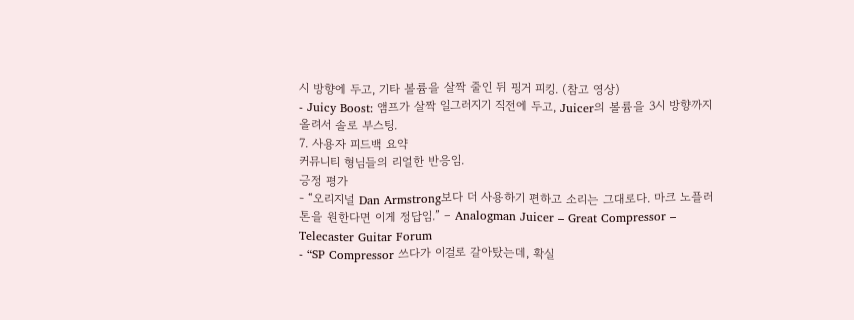시 방향에 두고, 기타 볼륨을 살짝 줄인 뒤 핑거 피킹. (참고 영상)
- Juicy Boost: 앰프가 살짝 일그러지기 직전에 두고, Juicer의 볼륨을 3시 방향까지 올려서 솔로 부스팅.
7. 사용자 피드백 요약
커뮤니티 형님들의 리얼한 반응임.
긍정 평가
- “오리지널 Dan Armstrong보다 더 사용하기 편하고 소리는 그대로다. 마크 노플러 톤을 원한다면 이게 정답임.” – Analogman Juicer – Great Compressor – Telecaster Guitar Forum
- “SP Compressor 쓰다가 이걸로 갈아탔는데, 확실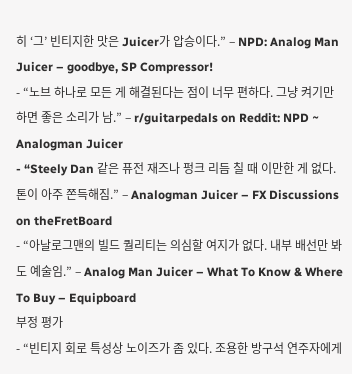히 ‘그’ 빈티지한 맛은 Juicer가 압승이다.” – NPD: Analog Man Juicer – goodbye, SP Compressor!
- “노브 하나로 모든 게 해결된다는 점이 너무 편하다. 그냥 켜기만 하면 좋은 소리가 남.” – r/guitarpedals on Reddit: NPD ~ Analogman Juicer
- “Steely Dan 같은 퓨전 재즈나 펑크 리듬 칠 때 이만한 게 없다. 톤이 아주 쫀득해짐.” – Analogman Juicer – FX Discussions on theFretBoard
- “아날로그맨의 빌드 퀄리티는 의심할 여지가 없다. 내부 배선만 봐도 예술임.” – Analog Man Juicer – What To Know & Where To Buy – Equipboard
부정 평가
- “빈티지 회로 특성상 노이즈가 좀 있다. 조용한 방구석 연주자에게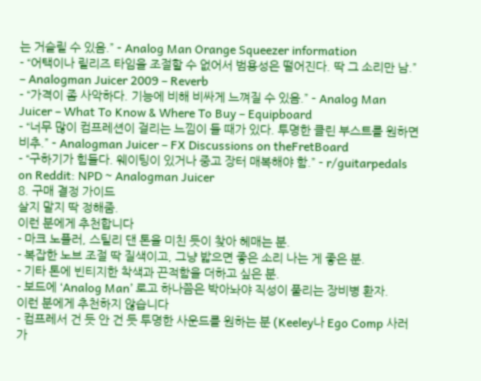는 거슬릴 수 있음.” – Analog Man Orange Squeezer information
- “어택이나 릴리즈 타임을 조절할 수 없어서 범용성은 떨어진다. 딱 그 소리만 남.” – Analogman Juicer 2009 – Reverb
- “가격이 좀 사악하다. 기능에 비해 비싸게 느껴질 수 있음.” – Analog Man Juicer – What To Know & Where To Buy – Equipboard
- “너무 많이 컴프레션이 걸리는 느낌이 들 때가 있다. 투명한 클린 부스트를 원하면 비추.” – Analogman Juicer – FX Discussions on theFretBoard
- “구하기가 힘들다. 웨이팅이 있거나 중고 장터 매복해야 함.” – r/guitarpedals on Reddit: NPD ~ Analogman Juicer
8. 구매 결정 가이드
살지 말지 딱 정해줌.
이런 분에게 추천합니다
- 마크 노플러, 스틸리 댄 톤을 미친 듯이 찾아 헤매는 분.
- 복잡한 노브 조절 딱 질색이고, 그냥 밟으면 좋은 소리 나는 게 좋은 분.
- 기타 톤에 빈티지한 착색과 끈적함을 더하고 싶은 분.
- 보드에 ‘Analog Man’ 로고 하나쯤은 박아놔야 직성이 풀리는 장비병 환자.
이런 분에게 추천하지 않습니다
- 컴프레서 건 듯 안 건 듯 투명한 사운드를 원하는 분 (Keeley나 Ego Comp 사러 가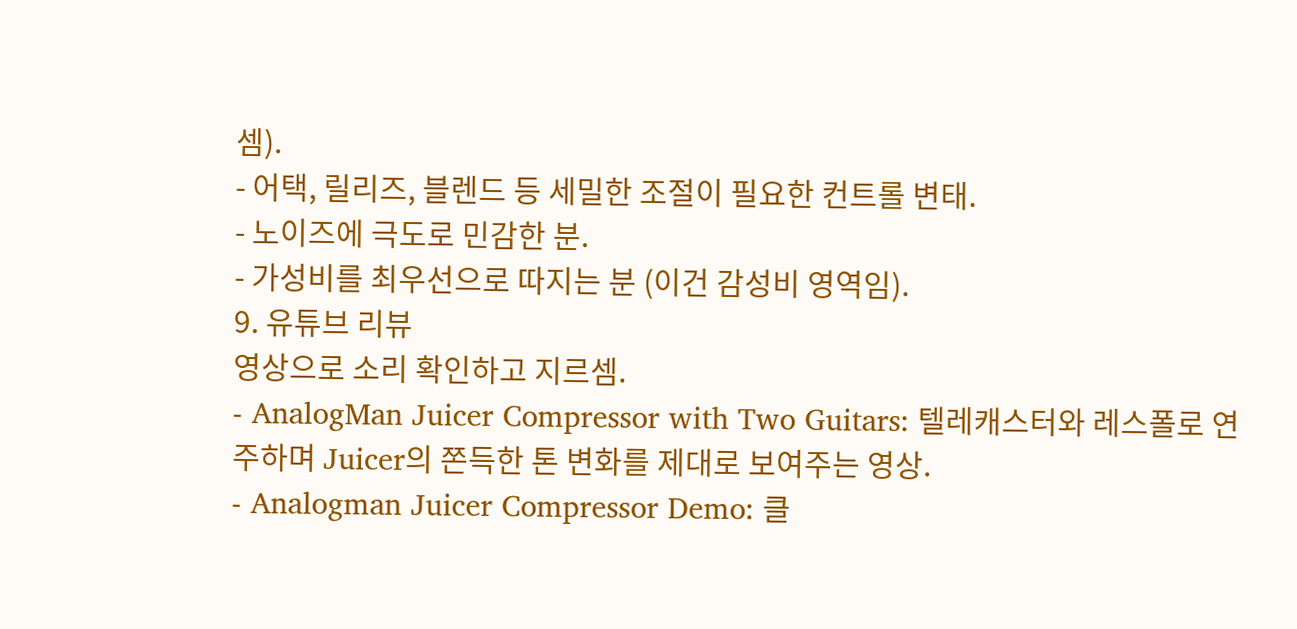셈).
- 어택, 릴리즈, 블렌드 등 세밀한 조절이 필요한 컨트롤 변태.
- 노이즈에 극도로 민감한 분.
- 가성비를 최우선으로 따지는 분 (이건 감성비 영역임).
9. 유튜브 리뷰
영상으로 소리 확인하고 지르셈.
- AnalogMan Juicer Compressor with Two Guitars: 텔레캐스터와 레스폴로 연주하며 Juicer의 쫀득한 톤 변화를 제대로 보여주는 영상.
- Analogman Juicer Compressor Demo: 클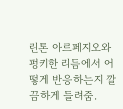린톤 아르페지오와 펑키한 리듬에서 어떻게 반응하는지 깔끔하게 들려줌.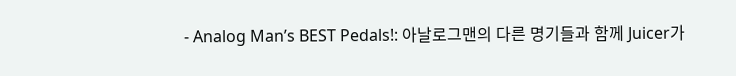- Analog Man’s BEST Pedals!: 아날로그맨의 다른 명기들과 함께 Juicer가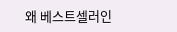왜 베스트셀러인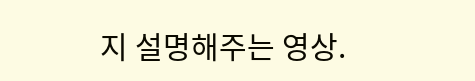지 설명해주는 영상.